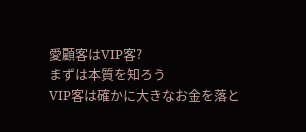愛顧客はVIP客?
まずは本質を知ろう
VIP客は確かに大きなお金を落と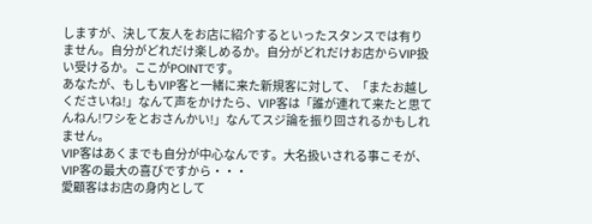しますが、決して友人をお店に紹介するといったスタンスでは有りません。自分がどれだけ楽しめるか。自分がどれだけお店からVIP扱い受けるか。ここがPOINTです。
あなたが、もしもVIP客と一緒に来た新規客に対して、「またお越しくださいね!」なんて声をかけたら、VIP客は「誰が連れて来たと思てんねん!ワシをとおさんかい!」なんてスジ論を振り回されるかもしれません。
VIP客はあくまでも自分が中心なんです。大名扱いされる事こそが、VIP客の最大の喜びですから・・・
愛顧客はお店の身内として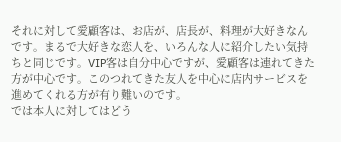それに対して愛顧客は、お店が、店長が、料理が大好きなんです。まるで大好きな恋人を、いろんな人に紹介したい気持ちと同じです。VIP客は自分中心ですが、愛顧客は連れてきた方が中心です。このつれてきた友人を中心に店内サービスを進めてくれる方が有り難いのです。
では本人に対してはどう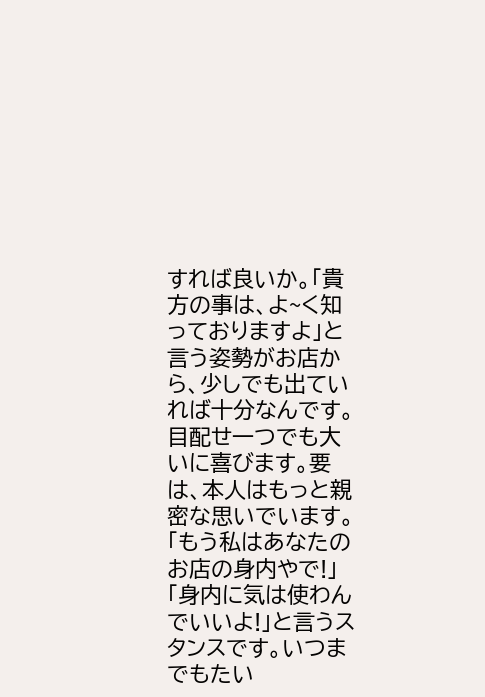すれば良いか。「貴方の事は、よ~く知っておりますよ」と言う姿勢がお店から、少しでも出ていれば十分なんです。目配せ一つでも大いに喜びます。要は、本人はもっと親密な思いでいます。「もう私はあなたのお店の身内やで!」「身内に気は使わんでいいよ!」と言うスタンスです。いつまでもたい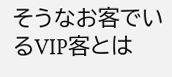そうなお客でいるVIP客とは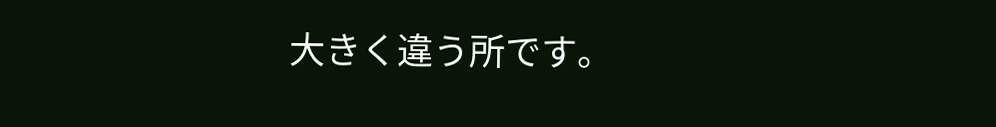大きく違う所です。